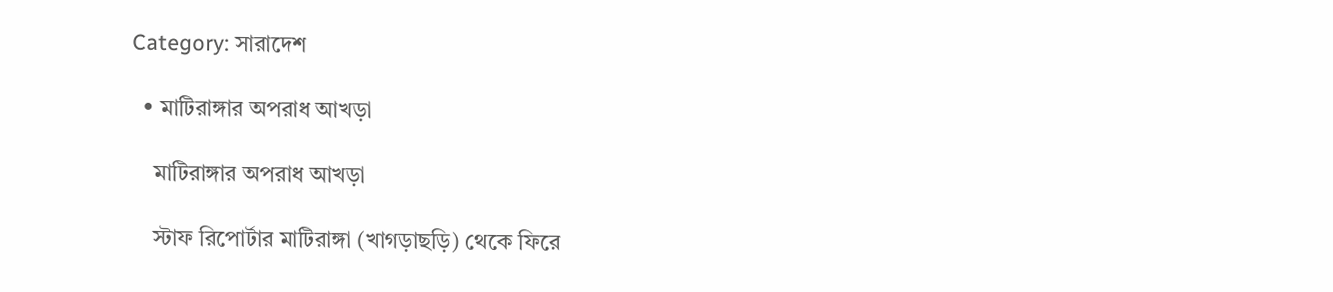Category: সারাদেশ

  • মাটিরাঙ্গার অপরাধ আখড়া

    মাটিরাঙ্গার অপরাধ আখড়া

    স্টাফ রিপোর্টার মাটিরাঙ্গা (খাগড়াছড়ি) থেকে ফিরে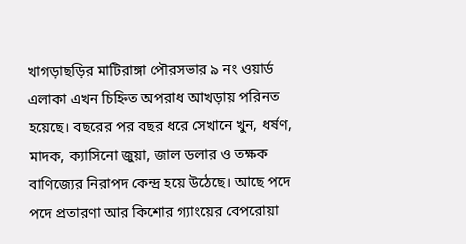খাগড়াছড়ির মাটিরাঙ্গা পৌরসভার ৯ নং ওয়ার্ড এলাকা এখন চিহ্নিত অপরাধ আখড়ায় পরিনত হয়েছে। বছরের পর বছর ধরে সেখানে খুন, ধর্ষণ, মাদক, ক্যাসিনো জুয়া, জাল ডলার ও তক্ষক বাণিজ্যের নিরাপদ কেন্দ্র হয়ে উঠেছে। আছে পদে পদে প্রতারণা আর কিশোর গ্যাংয়ের বেপরোয়া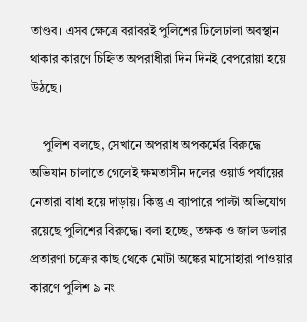তাণ্ডব। এসব ক্ষেত্রে বরাবরই পুলিশের ঢিলেঢালা অবস্থান থাকার কারণে চিহ্নিত অপরাধীরা দিন দিনই বেপরোয়া হয়ে উঠছে।

    পুলিশ বলছে, সেখানে অপরাধ অপকর্মের বিরুদ্ধে অভিযান চালাতে গেলেই ক্ষমতাসীন দলের ওয়ার্ড পর্যায়ের নেতারা বাধা হয়ে দাড়ায়। কিন্তু এ ব্যাপারে পাল্টা অভিযোগ রয়েছে পুলিশের বিরুদ্ধে। বলা হচ্ছে, তক্ষক ও জাল ডলার প্রতারণা চক্রের কাছ থেকে মোটা অঙ্কের মাসোহারা পাওয়ার কারণে পুলিশ ৯ নং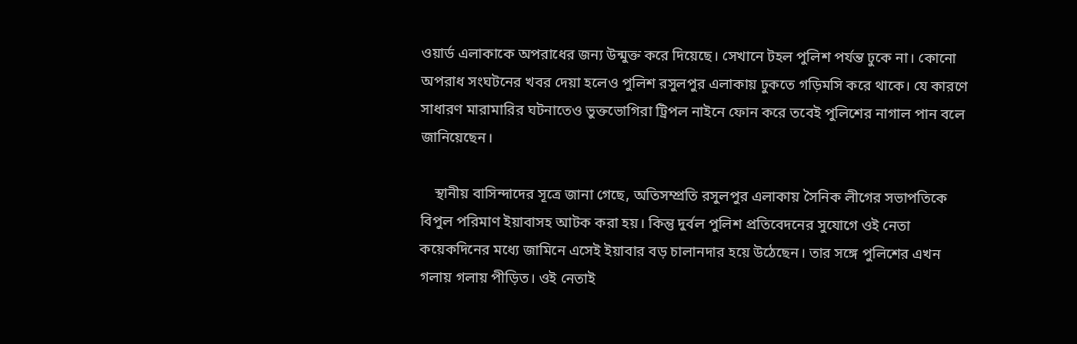ওয়ার্ড এলাকাকে অপরাধের জন্য উন্মুক্ত করে দিয়েছে। সেখানে টহল পুলিশ পর্যন্ত ঢুকে না। কোনো অপরাধ সংঘটনের খবর দেয়া হলেও পুলিশ রসুলপুর এলাকায় ঢুকতে গড়িমসি করে থাকে। যে কারণে সাধারণ মারামারির ঘটনাতেও ভুক্তভোগিরা ট্রিপল নাইনে ফোন করে তবেই পুলিশের নাগাল পান বলে জানিয়েছেন।

    স্থানীয় বাসিন্দাদের সূত্রে জানা গেছে, অতিসম্প্রতি রসুলপুর এলাকায় সৈনিক লীগের সভাপতিকে বিপুল পরিমাণ ইয়াবাসহ আটক করা হয়। কিন্তু দুর্বল পুলিশ প্রতিবেদনের সুযোগে ওই নেতা কয়েকদিনের মধ্যে জামিনে এসেই ইয়াবার বড় চালানদার হয়ে উঠেছেন। তার সঙ্গে পুলিশের এখন গলায় গলায় পীড়িত। ওই নেতাই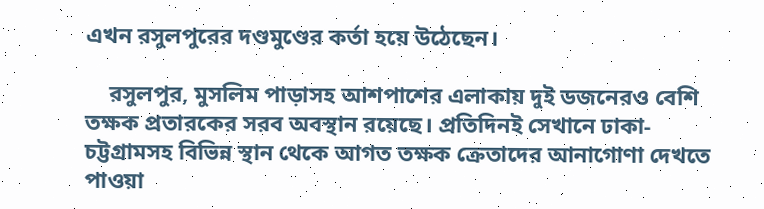এখন রসুলপুরের দণ্ডমুণ্ডের কর্তা হয়ে উঠেছেন।

    রসুলপুর, মুসলিম পাড়াসহ আশপাশের এলাকায় দুই ডজনেরও বেশি তক্ষক প্রতারকের সরব অবস্থান রয়েছে। প্রতিদিনই সেখানে ঢাকা-চট্টগ্রামসহ বিভিন্ন স্থান থেকে আগত তক্ষক ক্রেতাদের আনাগোণা দেখতে পাওয়া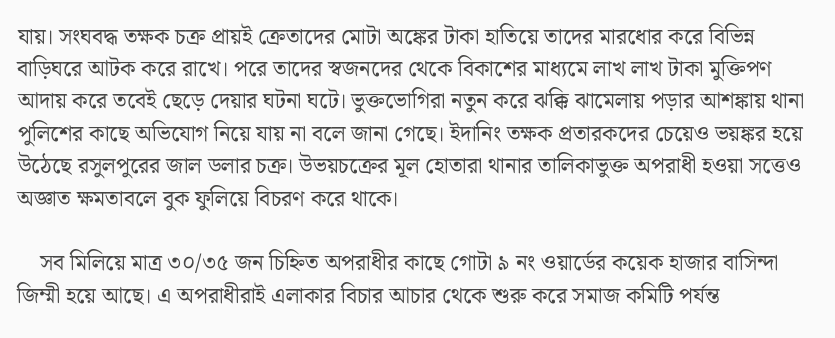যায়। সংঘবদ্ধ তক্ষক চক্র প্রায়ই ক্রেতাদের মোটা অঙ্কের টাকা হাতিয়ে তাদের মারধোর করে বিভিন্ন বাড়িঘরে আটক করে রাখে। পরে তাদের স্বজনদের থেকে বিকাশের মাধ্যমে লাখ লাখ টাকা মুক্তিপণ আদায় করে তবেই ছেড়ে দেয়ার ঘটনা ঘটে। ভুক্তভোগিরা নতুন করে ঝক্কি ঝামেলায় পড়ার আশঙ্কায় থানা পুলিশের কাছে অভিযোগ নিয়ে যায় না বলে জানা গেছে। ইদানিং তক্ষক প্রতারকদের চেয়েও ভয়ঙ্কর হয়ে উঠেছে রসুলপুরের জাল ডলার চক্র। উভয়চক্রের মূল হোতারা থানার তালিকাভুক্ত অপরাধী হওয়া সত্তেও অজ্ঞাত ক্ষমতাবলে বুক ফুলিয়ে বিচরণ করে থাকে।

    সব মিলিয়ে মাত্র ৩০/৩৫ জন চিহ্নিত অপরাধীর কাছে গোটা ৯ নং ওয়ার্ডের কয়েক হাজার বাসিন্দা জিম্মী হয়ে আছে। এ অপরাধীরাই এলাকার বিচার আচার থেকে শুরু করে সমাজ কমিটি পর্যন্ত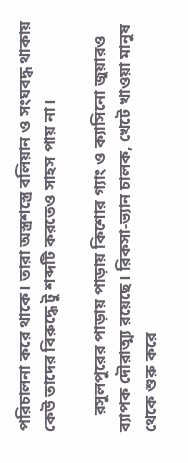পরিচালনা করে থাকে। তারা অস্ত্রশস্ত্রে বলিয়ান ও সংঘবদ্ধ থাকায় কেউ তাদের বিরুদ্ধে টু শব্দটি করতেও সাহস পায় না।

    রসুলপুরের পাড়ায় পাড়ায় কিশোর গ্যাং ও ক্যাসিনো জুয়ারও ব্যাপক দৌরাত্ম্য রয়েছে। রিকসা-ভ্যান চালক, খেটে খাওয়া মানুষ থেকে শুরু করে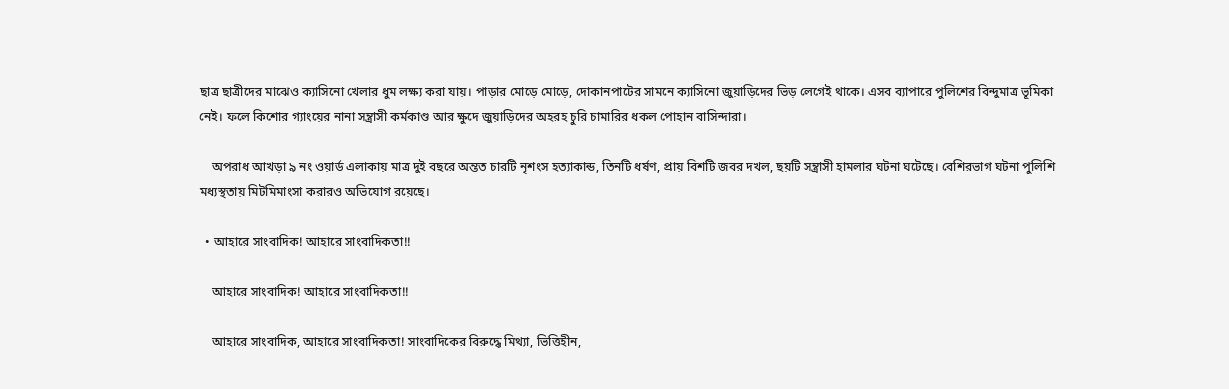ছাত্র ছাত্রীদের মাঝেও ক্যাসিনো খেলার ধুম লক্ষ্য করা যায়। পাড়ার মোড়ে মোড়ে, দোকানপাটের সামনে ক্যাসিনো জুয়াড়িদের ভিড় লেগেই থাকে। এসব ব্যাপারে পুলিশের বিন্দুমাত্র ভূমিকা নেই। ফলে কিশোর গ্যাংয়ের নানা সন্ত্রাসী কর্মকাণ্ড আর ক্ষুদে জুয়াড়িদের অহরহ চুরি চামারির ধকল পোহান বাসিন্দারা।

    অপরাধ আখড়া ৯ নং ওয়ার্ড এলাকায় মাত্র দুই বছরে অন্তত চারটি নৃশংস হত্যাকান্ড, তিনটি ধর্ষণ, প্রায় বিশটি জবর দখল, ছয়টি সন্ত্রাসী হামলার ঘটনা ঘটেছে। বেশিরভাগ ঘটনা পুলিশি মধ্যস্থতায় মিটমিমাংসা করারও অভিযোগ রয়েছে।

  • আহারে সাংবাদিক! আহারে সাংবাদিকতা!!

    আহারে সাংবাদিক! আহারে সাংবাদিকতা!!

    আহারে সাংবাদিক, আহারে সাংবাদিকতা! সাংবাদিকের বিরুদ্ধে মিথ্যা, ভিত্তিহীন,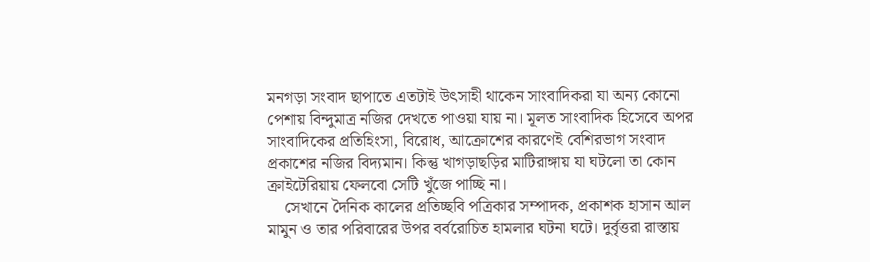মনগড়া সংবাদ ছাপাতে এতটাই উৎসাহী থাকেন সাংবাদিকরা যা অন্য কোনো পেশায় বিন্দুমাত্র নজির দেখতে পাওয়া যায় না। মূলত সাংবাদিক হিসেবে অপর সাংবাদিকের প্রতিহিংসা, বিরোধ, আক্রোশের কারণেই বেশিরভাগ সংবাদ প্রকাশের নজির বিদ্যমান। কিন্তু খাগড়াছড়ির মাটিরাঙ্গায় যা ঘটলো তা কোন ক্রাইটেরিয়ায় ফেলবো সেটি খুঁজে পাচ্ছি না।
    সেখানে দৈনিক কালের প্রতিচ্ছবি পত্রিকার সম্পাদক, প্রকাশক হাসান আল মামুন ও তার পরিবারের উপর বর্বরোচিত হামলার ঘটনা ঘটে। দুর্বৃত্তরা রাস্তায়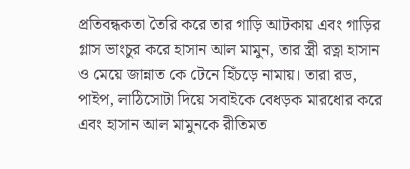প্রতিবন্ধকতা তৈরি করে তার গাড়ি আটকায় এবং গাড়ির গ্লাস ভাংচুর করে হাসান আল মামুন, তার স্ত্রী রত্না হাসান ও মেয়ে জান্নাত কে টেনে হিঁচড়ে নামায়। তারা রড, পাইপ, লাঠিসোটা দিয়ে সবাইকে বেধড়ক মারধোর করে এবং হাসান আল মামুনকে রীতিমত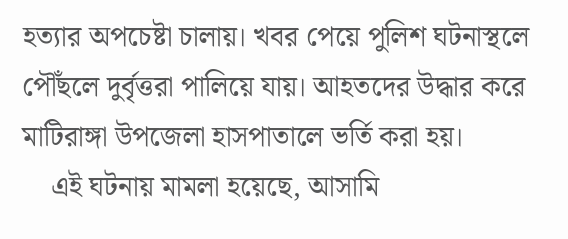হত্যার অপচেষ্টা চালায়। খবর পেয়ে পুলিশ ঘটনাস্থলে পৌঁছলে দুর্বৃত্তরা পালিয়ে যায়। আহতদের উদ্ধার করে মাটিরাঙ্গা উপজেলা হাসপাতালে ভর্তি করা হয়।
    এই ঘটনায় মামলা হয়েছে, আসামি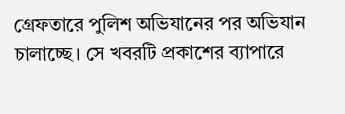গ্রেফতারে পুলিশ অভিযানের পর অভিযান চালাচ্ছে। সে খবরটি প্রকাশের ব্যাপারে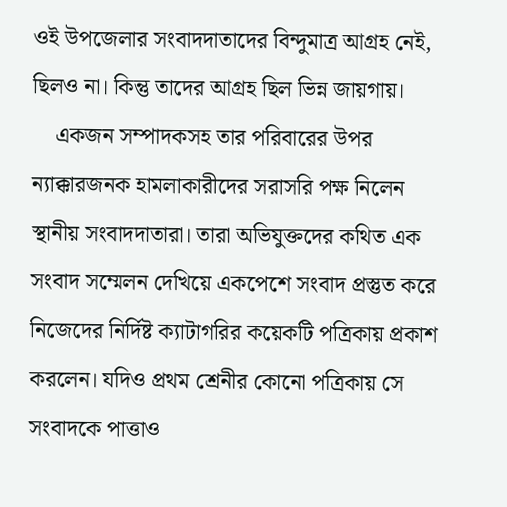ওই উপজেলার সংবাদদাতাদের বিন্দুমাত্র আগ্রহ নেই, ছিলও না। কিন্তু তাদের আগ্রহ ছিল ভিন্ন জায়গায়।
    একজন সম্পাদকসহ তার পরিবারের উপর ন্যাক্কারজনক হামলাকারীদের সরাসরি পক্ষ নিলেন স্থানীয় সংবাদদাতারা। তারা অভিযুক্তদের কথিত এক সংবাদ সম্মেলন দেখিয়ে একপেশে সংবাদ প্রস্তুত করে নিজেদের নির্দিষ্ট ক্যাটাগরির কয়েকটি পত্রিকায় প্রকাশ করলেন। যদিও প্রথম শ্রেনীর কোনো পত্রিকায় সে সংবাদকে পাত্তাও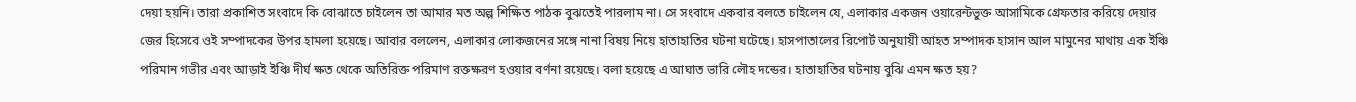দেয়া হয়নি। তারা প্রকাশিত সংবাদে কি বোঝাতে চাইলেন তা আমার মত অল্প শিক্ষিত পাঠক বুঝতেই পারলাম না। সে সংবাদে একবার বলতে চাইলেন যে, এলাকার একজন ওয়ারেন্টভুক্ত আসামিকে গ্রেফতার করিয়ে দেয়ার জের হিসেবে ওই সম্পাদকের উপর হামলা হয়েছে। আবার বললেন, এলাকার লোকজনের সঙ্গে নানা বিষয় নিয়ে হাতাহাতির ঘটনা ঘটেছে। হাসপাতালের রিপোর্ট অনুযায়ী আহত সম্পাদক হাসান আল মামুনের মাথায় এক ইঞ্চি পরিমান গভীর এবং আড়াই ইঞ্চি দীর্ঘ ক্ষত থেকে অতিরিক্ত পরিমাণ রক্তক্ষরণ হওয়ার বর্ণনা রয়েছে। বলা হয়েছে এ আঘাত ভারি লৌহ দন্ডের। হাতাহাতির ঘটনায় বুঝি এমন ক্ষত হয়?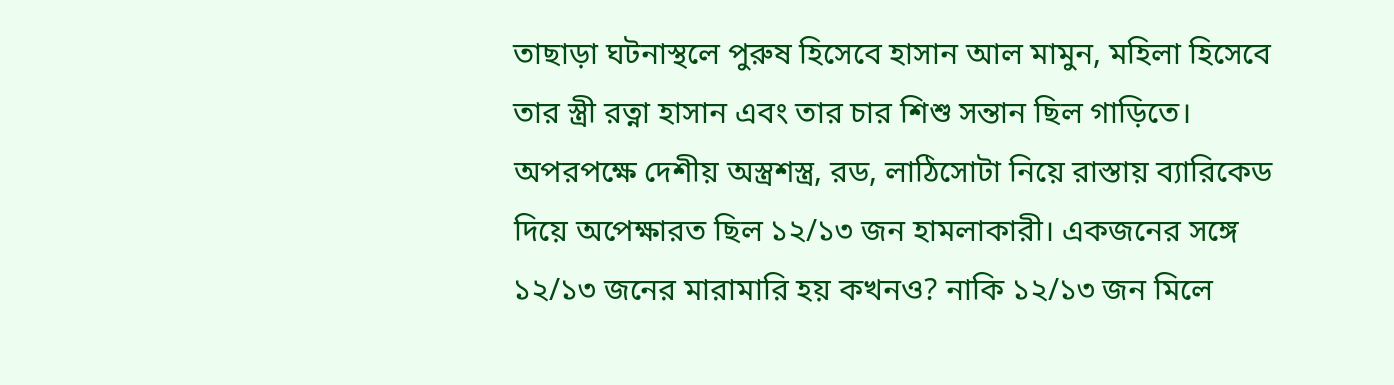তাছাড়া ঘটনাস্থলে পুরুষ হিসেবে হাসান আল মামুন, মহিলা হিসেবে তার স্ত্রী রত্না হাসান এবং তার চার শিশু সন্তান ছিল গাড়িতে। অপরপক্ষে দেশীয় অস্ত্রশস্ত্র, রড, লাঠিসোটা নিয়ে রাস্তায় ব্যারিকেড দিয়ে অপেক্ষারত ছিল ১২/১৩ জন হামলাকারী। একজনের সঙ্গে ১২/১৩ জনের মারামারি হয় কখনও? নাকি ১২/১৩ জন মিলে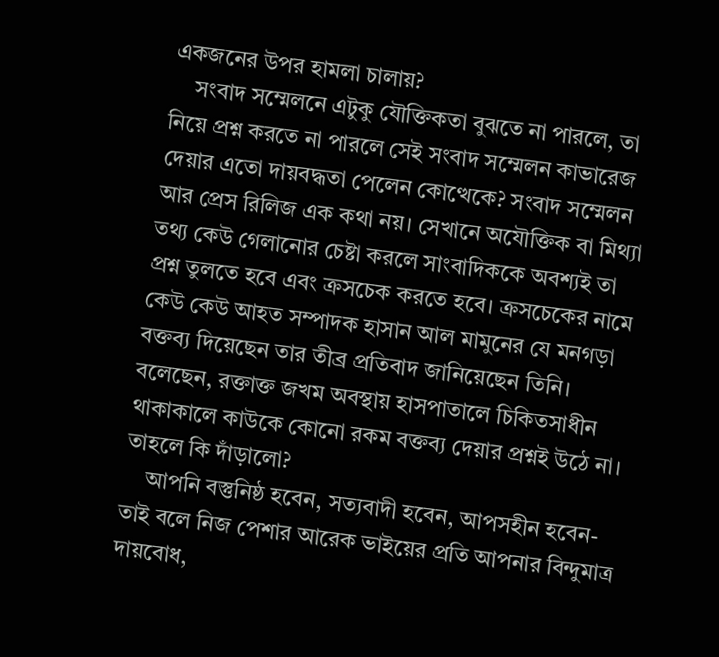একজনের উপর হামলা চালায়?
    সংবাদ সম্মেলনে এটুকু যৌক্তিকতা বুঝতে না পারলে, তা নিয়ে প্রশ্ন করতে না পারলে সেই সংবাদ সম্মেলন কাভারেজ দেয়ার এতো দায়বদ্ধতা পেলেন কোত্থেকে? সংবাদ সম্মেলন আর প্রেস রিলিজ এক কথা নয়। সেখানে অযৌক্তিক বা মিথ্যা তথ্য কেউ গেলানোর চেষ্টা করলে সাংবাদিককে অবশ্যই তা প্রশ্ন তুলতে হবে এবং ক্রসচেক করতে হবে। ক্রসচেকের নামে কেউ কেউ আহত সম্পাদক হাসান আল মামুনের যে মনগড়া বক্তব্য দিয়েছেন তার তীব্র প্রতিবাদ জানিয়েছেন তিনি। বলেছেন, রক্তাক্ত জখম অবস্থায় হাসপাতালে চিকিতসাধীন থাকাকালে কাউকে কোনো রকম বক্তব্য দেয়ার প্রশ্নই উঠে না। তাহলে কি দাঁড়ালো?
    আপনি বস্তুনিষ্ঠ হবেন, সত্যবাদী হবেন, আপসহীন হবেন- তাই বলে নিজ পেশার আরেক ভাইয়ের প্রতি আপনার বিন্দুমাত্র দায়বোধ,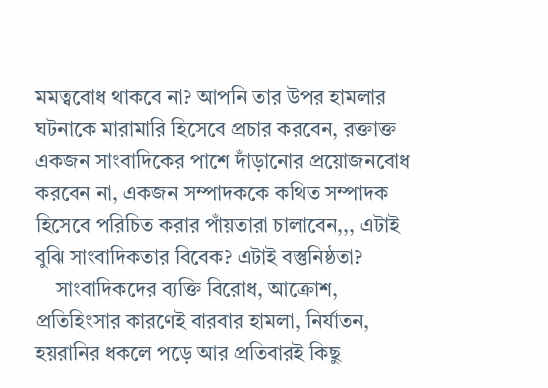মমত্ববোধ থাকবে না? আপনি তার উপর হামলার ঘটনাকে মারামারি হিসেবে প্রচার করবেন, রক্তাক্ত একজন সাংবাদিকের পাশে দাঁড়ানোর প্রয়োজনবোধ করবেন না, একজন সম্পাদককে কথিত সম্পাদক হিসেবে পরিচিত করার পাঁয়তারা চালাবেন,,, এটাই বুঝি সাংবাদিকতার বিবেক? এটাই বস্তুনিষ্ঠতা?
    সাংবাদিকদের ব্যক্তি বিরোধ, আক্রোশ, প্রতিহিংসার কারণেই বারবার হামলা, নির্যাতন, হয়রানির ধকলে পড়ে আর প্রতিবারই কিছু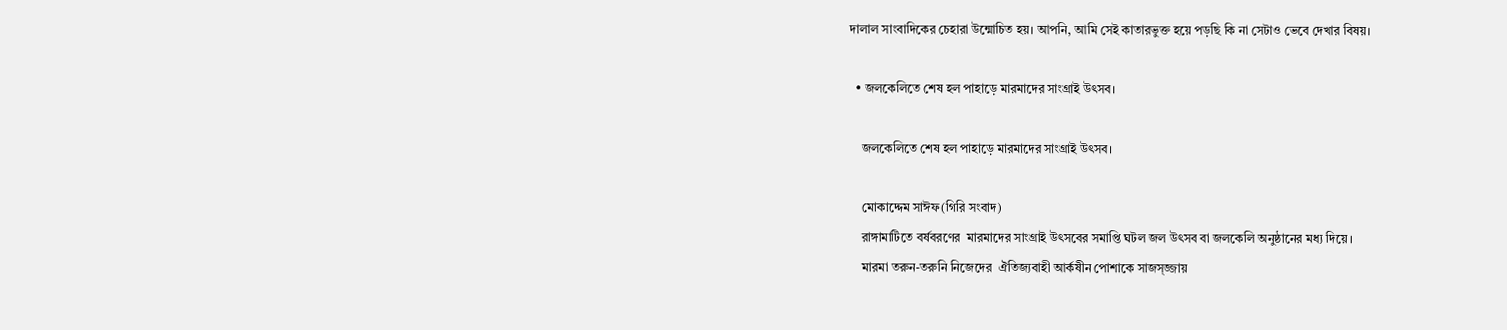দালাল সাংবাদিকের চেহারা উন্মোচিত হয়। আপনি, আমি সেই কাতারভুক্ত হয়ে পড়ছি কি না সেটাও ভেবে দেখার বিষয়।

  • জলকেলিতে শেষ হল পাহাড়ে মারমাদের সাংগ্রাই উৎসব।

    জলকেলিতে শেষ হল পাহাড়ে মারমাদের সাংগ্রাই উৎসব।

    মোকাদ্দেম সাঈফ(গিরি সংবাদ)
    রাঙ্গামাটিতে বর্ষবরণের  মারমাদের সাংগ্রাই উৎসবের সমাপ্তি ঘটল জল উৎসব বা জলকেলি অনুষ্ঠানের মধ্য দিয়ে ।
    মারমা তরুন-তরুনি নিজেদের  ঐতিজ্যবাহী আর্কষীন পোশাকে সাজস্জ্জায়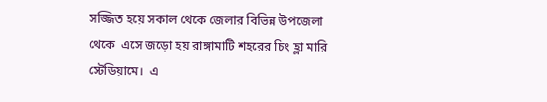সজ্জিত হয়ে সকাল থেকে জেলার বিভিন্ন উপজেলা থেকে  এসে জড়ো হয় রাঙ্গামাটি শহরের চিং হ্লা মারি স্টেডিয়ামে।  এ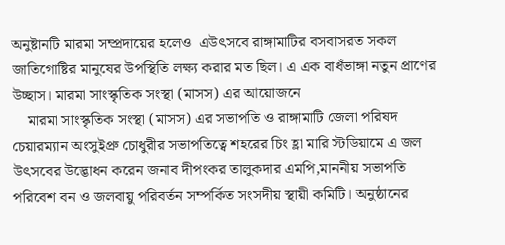অনুষ্টানটি মারমা সম্প্রদায়ের হলেও  এউৎসবে রাঙ্গামাটির বসবাসরত সকল জাতিগোষ্টির মানুষের উপস্থিতি লক্ষ্য করার মত ছিল। এ এক বাধঁভাঙ্গা নতুন প্রাণের উচ্ছাস। মারমা সাংস্কৃতিক সংস্থা (মাসস) এর আয়োজনে
    মারমা সাংস্কৃতিক সংস্থা (মাসস) এর সভাপতি ও রাঙ্গামাটি জেলা পরিষদ চেয়ারম্যান অংসুইপ্রু চোধুরীর সভাপতিত্বে শহরের চিং হ্লা মারি স্টডিয়ামে এ জল উৎসবের উদ্ভোধন করেন জনাব দীপংকর তালুকদার এমপি,মাননীয় সভাপতি পরিবেশ বন ও জলবায়ু পরিবর্তন সম্পর্কিত সংসদীয় স্থায়ী কমিটি। অনুষ্ঠানের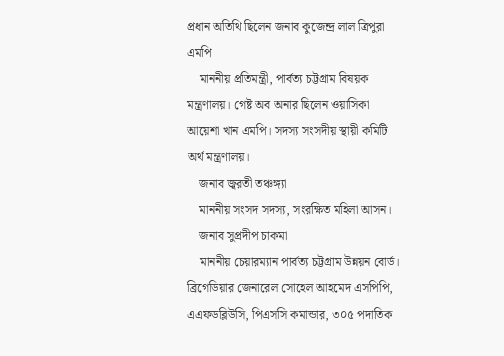প্রধান অতিথি ছিলেন জনাব কুজেন্দ্র লাল ত্রিপুরা এমপি
    মাননীয় প্রতিমন্ত্রী, পার্বত্য চট্টগ্রাম বিষয়ক মন্ত্রণালয়। গেষ্ট অব অনার ছিলেন ওয়াসিকা আয়েশা খান এমপি। সদস্য সংসদীয় স্থায়ী কমিটি অর্থ মন্ত্রণালয়।
    জনাব জ্বরতী তঞ্চঙ্গ্যা
    মাননীয় সংসদ সদস্য, সংরক্ষিত মহিলা আসন।
    জনাব সুপ্রদীপ চাকমা
    মাননীয় চেয়ারম্যান পার্বত্য চট্টগ্রাম উন্নয়ন বোর্ড। ব্রিগেডিয়ার জেনারেল সোহেল আহমেদ এসপিপি, এএফডব্লিউসি, পিএসসি কমান্ডার, ৩০৫ পদাতিক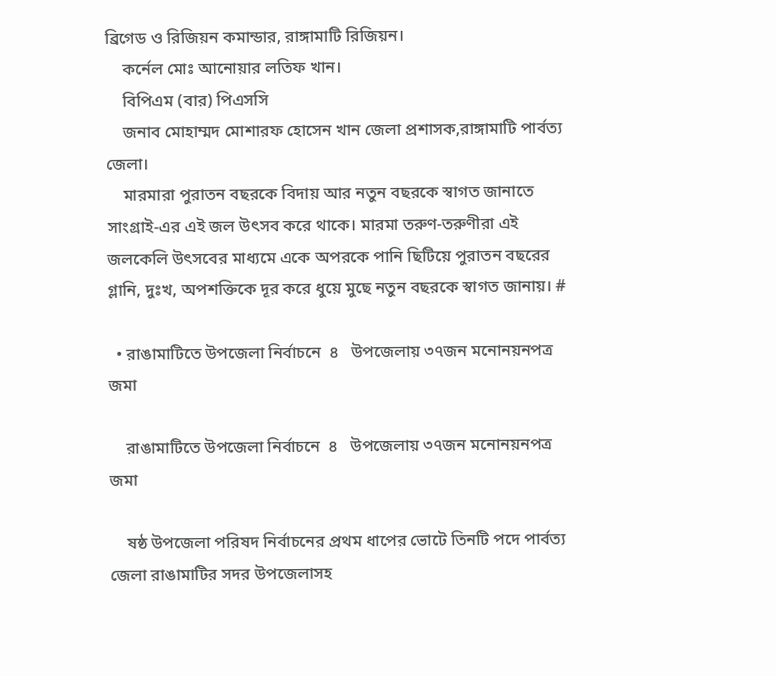ব্রিগেড ও রিজিয়ন কমান্ডার, রাঙ্গামাটি রিজিয়ন।
    কর্নেল মোঃ আনোয়ার লতিফ খান।
    বিপিএম (বার) পিএসসি
    জনাব মোহাম্মদ মোশারফ হোসেন খান জেলা প্রশাসক,রাঙ্গামাটি পার্বত্য জেলা।
    মারমারা পুরাতন বছরকে বিদায় আর নতুন বছরকে স্বাগত জানাতে সাংগ্রাই-এর এই জল উৎসব করে থাকে। মারমা তরুণ-তরুণীরা এই জলকেলি উৎসবের মাধ্যমে একে অপরকে পানি ছিটিয়ে পুরাতন বছরের গ্লানি, দুঃখ, অপশক্তিকে দূর করে ধুয়ে মুছে নতুন বছরকে স্বাগত জানায়। #

  • রাঙামাটিতে উপজেলা নির্বাচনে  ৪   উপজেলায় ৩৭জন মনোনয়নপত্র জমা

    রাঙামাটিতে উপজেলা নির্বাচনে  ৪   উপজেলায় ৩৭জন মনোনয়নপত্র জমা

    ষষ্ঠ উপজেলা পরিষদ নির্বাচনের প্রথম ধাপের ভোটে তিনটি পদে পার্বত্য জেলা রাঙামাটির সদর উপজেলাসহ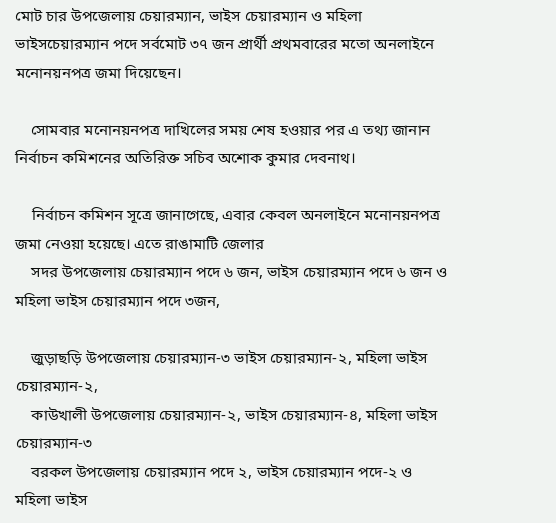মোট চার উপজেলায় চেয়ারম্যান, ভাইস চেয়ারম্যান ও মহিলা ভাইসচেয়ারম্যান পদে সর্বমোট ৩৭ জন প্রার্থী প্রথমবারের মতো অনলাইনে মনোনয়নপত্র জমা দিয়েছেন।

    সোমবার মনোনয়নপত্র দাখিলের সময় শেষ হওয়ার পর এ তথ্য জানান নির্বাচন কমিশনের অতিরিক্ত সচিব অশোক কুমার দেবনাথ।

    নির্বাচন কমিশন সূত্রে জানাগেছে, এবার কেবল অনলাইনে মনোনয়নপত্র জমা নেওয়া হয়েছে। এতে রাঙামাটি জেলার
    সদর উপজেলায় চেয়ারম্যান পদে ৬ জন, ভাইস চেয়ারম্যান পদে ৬ জন ও মহিলা ভাইস চেয়ারম্যান পদে ৩জন,

    জুড়াছড়ি উপজেলায় চেয়ারম্যান-৩ ভাইস চেয়ারম্যান-২, মহিলা ভাইস চেয়ারম্যান-২,
    কাউখালী উপজেলায় চেয়ারম্যান-২, ভাইস চেয়ারম্যান-৪, মহিলা ভাইস চেয়ারম্যান-৩
    বরকল উপজেলায় চেয়ারম্যান পদে ২, ভাইস চেয়ারম্যান পদে-২ ও মহিলা ভাইস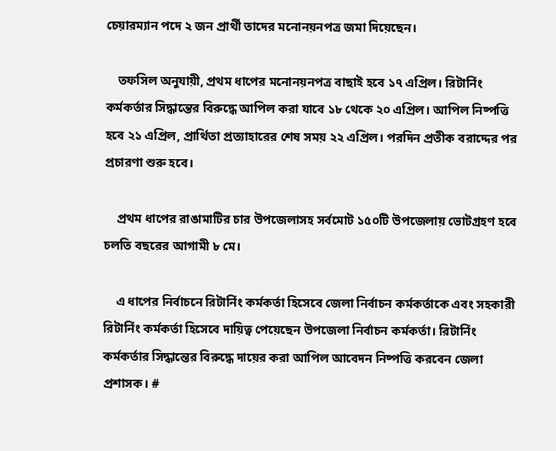চেয়ারম্যান পদে ২ জন প্রার্থী তাদের মনোনয়নপত্র জমা দিয়েছেন।

    তফসিল অনুযায়ী, প্রথম ধাপের মনোনয়নপত্র বাছাই হবে ১৭ এপ্রিল। রিটার্নিং কর্মকর্তার সিদ্ধান্তের বিরুদ্ধে আপিল করা যাবে ১৮ থেকে ২০ এপ্রিল। আপিল নিষ্পত্তি হবে ২১ এপ্রিল, প্রার্থিতা প্রত্যাহারের শেষ সময় ২২ এপ্রিল। পরদিন প্রতীক বরাদ্দের পর প্রচারণা শুরু হবে।

    প্রথম ধাপের রাঙামাটির চার উপজেলাসহ সর্বমোট ১৫০টি উপজেলায় ভোটগ্রহণ হবে চলতি বছরের আগামী ৮ মে।

    এ ধাপের নির্বাচনে রিটার্নিং কর্মকর্তা হিসেবে জেলা নির্বাচন কর্মকর্তাকে এবং সহকারী রিটার্নিং কর্মকর্তা হিসেবে দায়িত্ব পেয়েছেন উপজেলা নির্বাচন কর্মকর্তা। রিটার্নিং কর্মকর্তার সিদ্ধান্তের বিরুদ্ধে দায়ের করা আপিল আবেদন নিষ্পত্তি করবেন জেলা প্রশাসক। #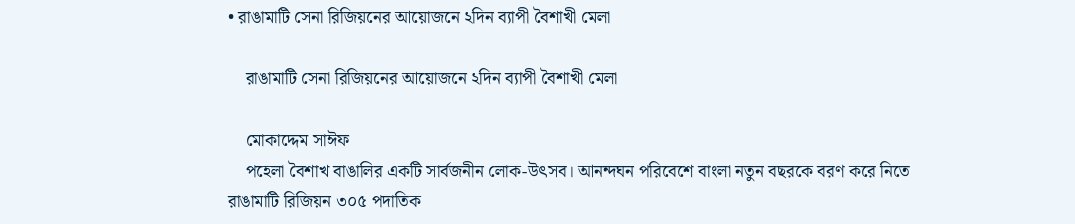• রাঙামাটি সেনা রিজিয়নের আয়োজনে ২দিন ব্যাপী বৈশাখী মেলা

    রাঙামাটি সেনা রিজিয়নের আয়োজনে ২দিন ব্যাপী বৈশাখী মেলা

    মোকাদ্দেম সাঈফ
    পহেলা বৈশাখ বাঙালির একটি সার্বজনীন লোক-উৎসব। আনন্দঘন পরিবেশে বাংলা নতুন বছরকে বরণ করে নিতে রাঙামাটি রিজিয়ন ৩০৫ পদাতিক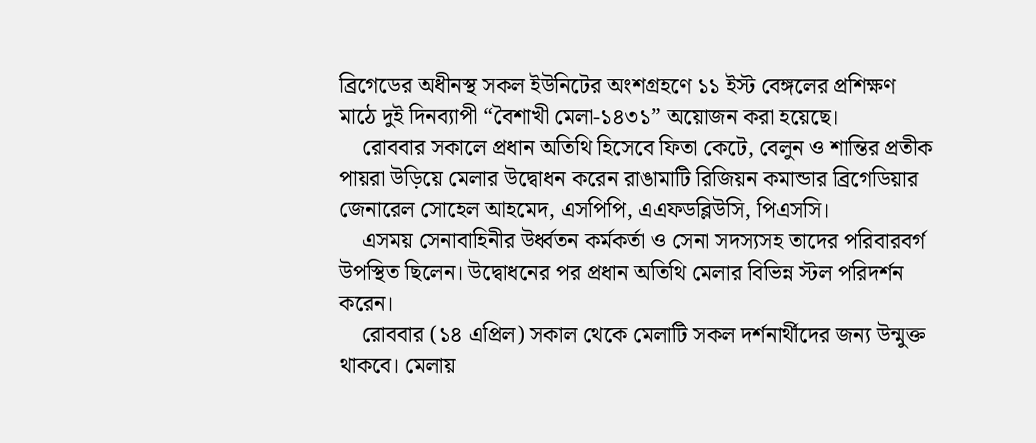ব্রিগেডের অধীনস্থ সকল ইউনিটের অংশগ্রহণে ১১ ইস্ট বেঙ্গলের প্রশিক্ষণ মাঠে দুই দিনব্যাপী “বৈশাখী মেলা-১৪৩১” অয়োজন করা হয়েছে।
    রোববার সকালে প্রধান অতিথি হিসেবে ফিতা কেটে, বেলুন ও শান্তির প্রতীক পায়রা উড়িয়ে মেলার উদ্বোধন করেন রাঙামাটি রিজিয়ন কমান্ডার ব্রিগেডিয়ার জেনারেল সোহেল আহমেদ, এসপিপি, এএফডব্লিউসি, পিএসসি।
    এসময় সেনাবাহিনীর উর্ধ্বতন কর্মকর্তা ও সেনা সদস্যসহ তাদের পরিবারবর্গ উপস্থিত ছিলেন। উদ্বোধনের পর প্রধান অতিথি মেলার বিভিন্ন স্টল পরিদর্শন করেন।
    রোববার (১৪ এপ্রিল) সকাল থেকে মেলাটি সকল দর্শনার্থীদের জন্য উন্মুক্ত থাকবে। মেলায়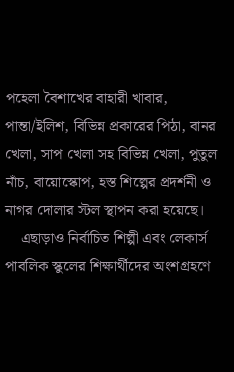পহেলা বৈশাখের বাহারী খাবার, পান্তা/ইলিশ, বিভিন্ন প্রকারের পিঠা, বানর খেলা, সাপ খেলা সহ বিভিন্ন খেলা, পুতুল নাঁচ, বায়োস্কোপ, হস্ত শিল্পের প্রদর্শনী ও নাগর দোলার স্টল স্থাপন করা হয়েছে।
    এছাড়াও নির্বাচিত শিল্পী এবং লেকার্স পাবলিক স্কুলের শিক্ষার্থীদের অংশগ্রহণে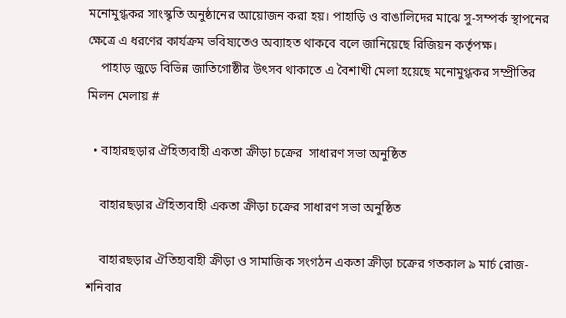মনোমুগ্ধকর সাংস্কৃতি অনুষ্ঠানের আয়োজন করা হয়। পাহাড়ি ও বাঙালিদের মাঝে সু-সম্পর্ক স্থাপনের ক্ষেত্রে এ ধরণের কার্যক্রম ভবিষ্যতেও অব্যাহত থাকবে বলে জানিয়েছে রিজিয়ন কর্তৃপক্ষ।
    পাহাড় জুড়ে বিভিন্ন জাতিগোষ্ঠীর উৎসব থাকাতে এ বৈশাখী মেলা হয়েছে মনোমুগ্ধকর সম্প্রীতির মিলন মেলায় #

  • বাহারছড়ার ঐহিত্যবাহী একতা ক্রীড়া চক্রের  সাধারণ সভা অনুষ্ঠিত

    বাহারছড়ার ঐহিত্যবাহী একতা ক্রীড়া চক্রের সাধারণ সভা অনুষ্ঠিত

    বাহারছড়ার ঐতিহ্যবাহী ক্রীড়া ও সামাজিক সংগঠন একতা ক্রীড়া চক্রের গতকাল ৯ মার্চ রোজ-শনিবার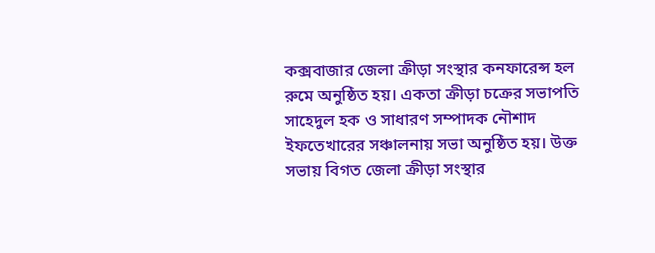কক্সবাজার জেলা ক্রীড়া সংস্থার কনফারেন্স হল রুমে অনুষ্ঠিত হয়। একতা ক্রীড়া চক্রের সভাপতি সাহেদুল হক ও সাধারণ সম্পাদক নৌশাদ ইফতেখারের সঞ্চালনায় সভা অনুষ্ঠিত হয়। উক্ত সভায় বিগত জেলা ক্রীড়া সংস্থার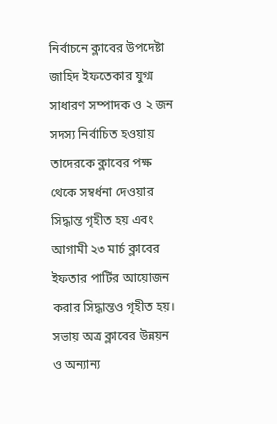নির্বাচনে ক্লাবের উপদেষ্টা জাহিদ ইফতেকার যুগ্ম সাধারণ সম্পাদক ও ২ জন সদস্য নির্বাচিত হওয়ায় তাদেরকে ক্লাবের পক্ষ থেকে সম্বর্ধনা দেওয়ার সিদ্ধান্ত গৃহীত হয় এবং আগামী ২৩ মার্চ ক্লাবের ইফতার পার্টির আয়োজন করার সিদ্ধান্তও গৃহীত হয়। সভায় অত্র ক্লাবের উন্নয়ন ও অন্যান্য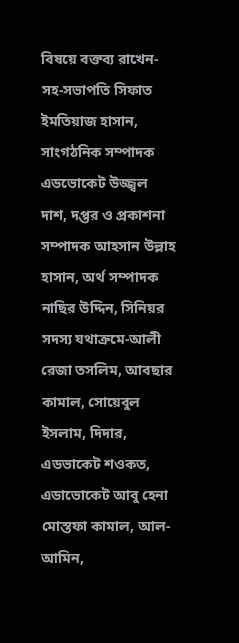বিষয়ে বক্তব্য রাখেন-সহ-সভাপতি সিফাত ইমতিয়াজ হাসান, সাংগঠনিক সম্পাদক এডভোকেট উজ্জ্বল দাশ, দপ্তর ও প্রকাশনা সম্পাদক আহসান উল্লাহ হাসান, অর্থ সম্পাদক নাছির উদ্দিন, সিনিয়র সদস্য যথাক্রমে-আলী রেজা তসলিম, আবছার কামাল, সোয়েবুল ইসলাম, দিদার, এডভাকেট শওকত, এডাভোকেট আবু হেনা মোস্তফা কামাল, আল-আমিন,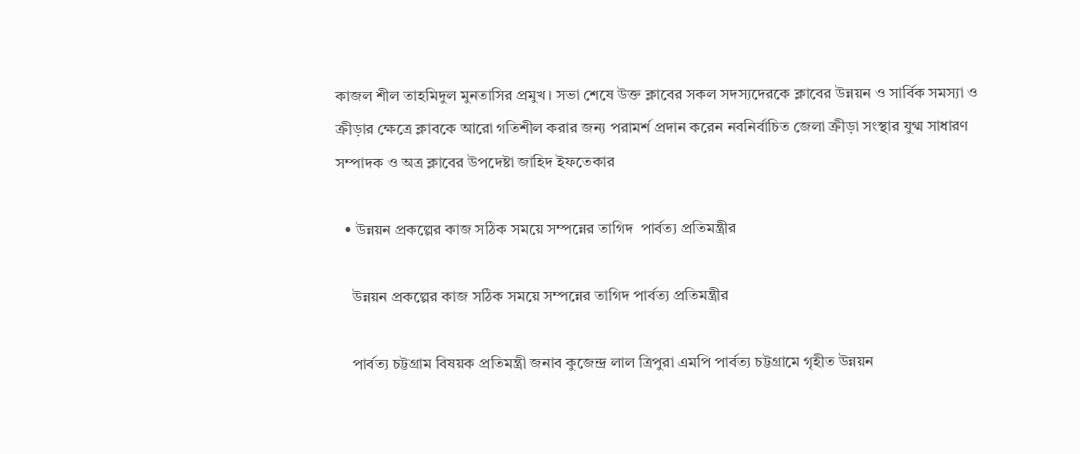কাজল শীল তাহমিদুল মুনতাসির প্রমুখ। সভা শেষে উক্ত ক্লাবের সকল সদস্যদেরকে ক্লাবের উন্নয়ন ও সার্বিক সমস্যা ও ক্রীড়ার ক্ষেত্রে ক্লাবকে আরো গতিশীল করার জন্য পরামর্শ প্রদান করেন নবনির্বাচিত জেলা ক্রীড়া সংস্থার যুগ্ম সাধারণ সম্পাদক ও অত্র ক্লাবের উপদেষ্টা জাহিদ ইফতেকার

  • উন্নয়ন প্রকল্পের কাজ সঠিক সময়ে সম্পন্নের তাগিদ  পার্বত্য প্রতিমন্ত্রীর

    উন্নয়ন প্রকল্পের কাজ সঠিক সময়ে সম্পন্নের তাগিদ পার্বত্য প্রতিমন্ত্রীর

    পার্বত্য চট্টগ্রাম বিষয়ক প্রতিমন্ত্রী জনাব কুজেন্দ্র লাল ত্রিপুরা এমপি পার্বত্য চট্টগ্রামে গৃহীত উন্নয়ন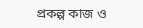প্রকল্প কাজ ও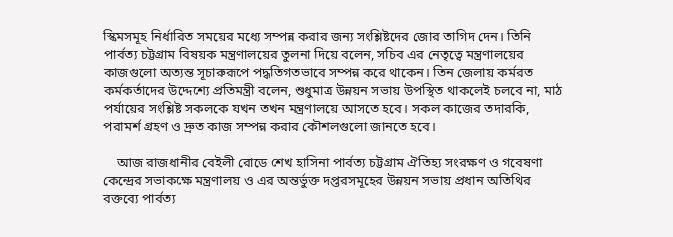স্কিমসমূহ নির্ধারিত সময়ের মধ্যে সম্পন্ন করার জন্য সংশ্লিষ্টদের জোর তাগিদ দেন। তিনি পার্বত্য চট্টগ্রাম বিষয়ক মন্ত্রণালয়ের তুলনা দিয়ে বলেন, সচিব এর নেতৃত্বে মন্ত্রণালয়ের কাজগুলো অত্যন্ত সূচারুরূপে পদ্ধতিগতভাবে সম্পন্ন করে থাকেন। তিন জেলায় কর্মরত কর্মকর্তাদের উদ্দেশ্যে প্রতিমন্ত্রী বলেন, শুধুমাত্র উন্নয়ন সভায় উপস্থিত থাকলেই চলবে না, মাঠ পর্যায়ের সংশ্লিষ্ট সকলকে যখন তখন মন্ত্রণালয়ে আসতে হবে। সকল কাজের তদারকি, পরামর্শ গ্রহণ ও দ্রুত কাজ সম্পন্ন করার কৌশলগুলো জানতে হবে।

    আজ রাজধানীর বেইলী রোডে শেখ হাসিনা পার্বত্য চট্টগ্রাম ঐতিহ্য সংরক্ষণ ও গবেষণা কেন্দ্রের সভাকক্ষে মন্ত্রণালয় ও এর অন্তর্ভুক্ত দপ্তরসমূহের উন্নয়ন সভায় প্রধান অতিথির বক্তব্যে পার্বত্য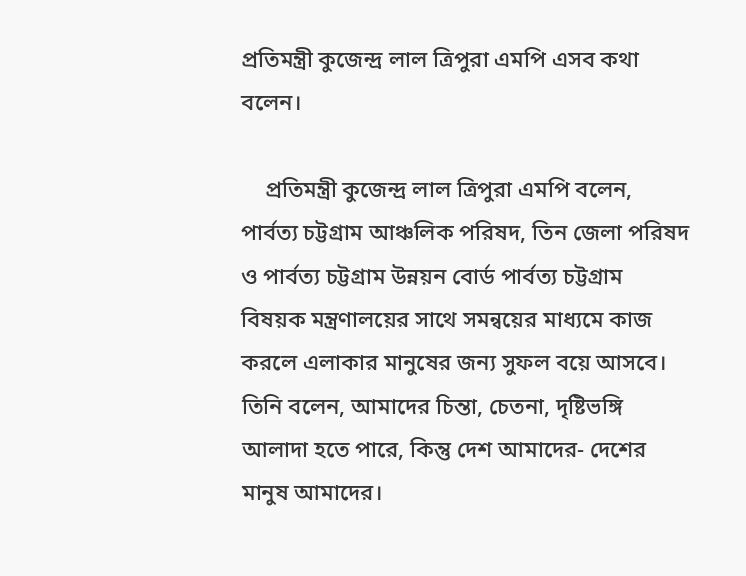প্রতিমন্ত্রী কুজেন্দ্র লাল ত্রিপুরা এমপি এসব কথা বলেন।

    প্রতিমন্ত্রী কুজেন্দ্র লাল ত্রিপুরা এমপি বলেন, পার্বত্য চট্টগ্রাম আঞ্চলিক পরিষদ, তিন জেলা পরিষদ ও পার্বত্য চট্টগ্রাম উন্নয়ন বোর্ড পার্বত্য চট্টগ্রাম বিষয়ক মন্ত্রণালয়ের সাথে সমন্বয়ের মাধ্যমে কাজ করলে এলাকার মানুষের জন্য সুফল বয়ে আসবে। তিনি বলেন, আমাদের চিন্তা, চেতনা, দৃষ্টিভঙ্গি আলাদা হতে পারে, কিন্তু দেশ আমাদের- দেশের মানুষ আমাদের।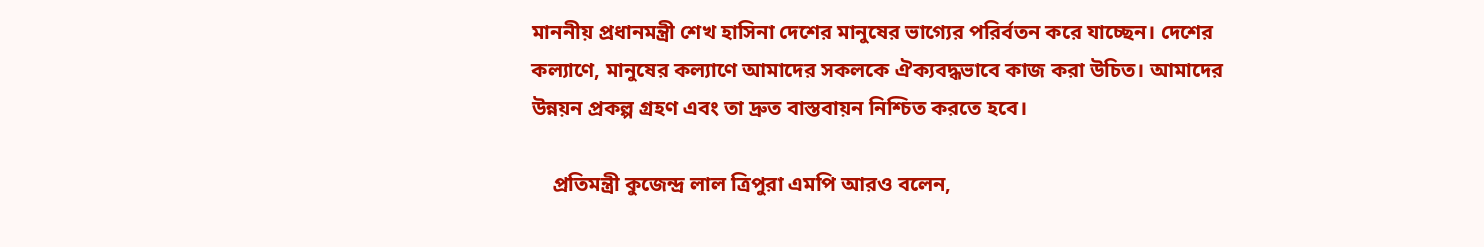মাননীয় প্রধানমন্ত্রী শেখ হাসিনা দেশের মানুষের ভাগ্যের পরির্বতন করে যাচ্ছেন। দেশের কল্যাণে, মানুষের কল্যাণে আমাদের সকলকে ঐক্যবদ্ধভাবে কাজ করা উচিত। আমাদের উন্নয়ন প্রকল্প গ্রহণ এবং তা দ্রুত বাস্তবায়ন নিশ্চিত করতে হবে।

    প্রতিমন্ত্রী কুজেন্দ্র লাল ত্রিপুরা এমপি আরও বলেন,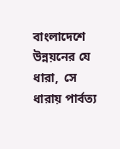বাংলাদেশে উন্নয়নের যে ধারা,  সে ধারায় পার্বত্য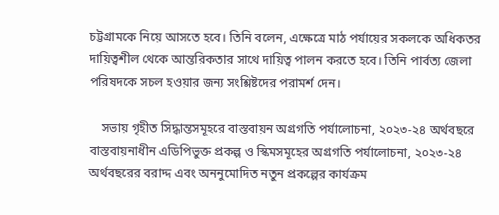চট্টগ্রামকে নিয়ে আসতে হবে। তিনি বলেন, এক্ষেত্রে মাঠ পর্যায়ের সকলকে অধিকতর দায়িত্বশীল থেকে আন্তরিকতার সাথে দায়িত্ব পালন করতে হবে। তিনি পার্বত্য জেলা পরিষদকে সচল হওয়ার জন্য সংশ্লিষ্টদের পরামর্শ দেন।

    সভায় গৃহীত সিদ্ধান্তসমূহরে বাস্তবায়ন অগ্রগতি পর্যালোচনা, ২০২৩-২৪ অর্থবছরে বাস্তবায়নাধীন এডিপিভুক্ত প্রকল্প ও স্কিমসমূহের অগ্রগতি পর্যালোচনা, ২০২৩-২৪ অর্থবছরের বরাদ্দ এবং অননুমোদিত নতুন প্রকল্পের কার্যক্রম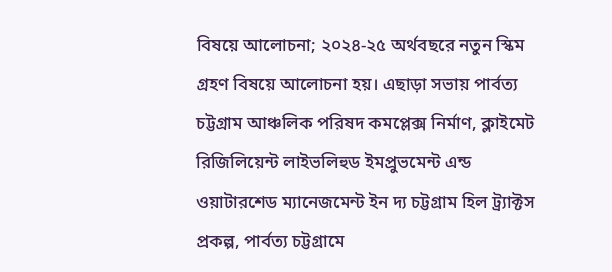বিষয়ে আলোচনা; ২০২৪-২৫ অর্থবছরে নতুন স্কিম গ্রহণ বিষয়ে আলোচনা হয়। এছাড়া সভায় পার্বত্য চট্টগ্রাম আঞ্চলিক পরিষদ কমপ্লেক্স নির্মাণ, ক্লাইমেট রিজিলিয়েন্ট লাইভলিহুড ইমপ্রুভমেন্ট এন্ড ওয়াটারশেড ম্যানেজমেন্ট ইন দ্য চট্টগ্রাম হিল ট্র্যাক্টস প্রকল্প, পার্বত্য চট্টগ্রামে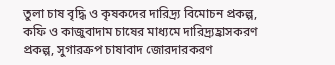তুলা চাষ বৃদ্ধি ও কৃষকদের দারিদ্র্য বিমোচন প্রকল্প, কফি ও কাজুবাদাম চাষের মাধ্যমে দারিদ্র্যহ্রাসকরণ প্রকল্প, সুগারক্রপ চাষাবাদ জোরদারকরণ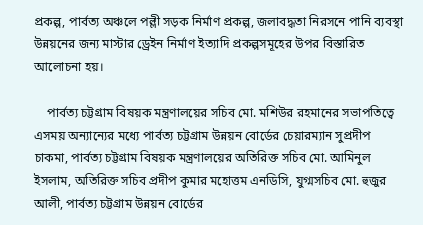প্রকল্প, পার্বত্য অঞ্চলে পল্লী সড়ক নির্মাণ প্রকল্প, জলাবদ্ধতা নিরসনে পানি ব্যবস্থা উন্নয়নের জন্য মাস্টার ড্রেইন নির্মাণ ইত্যাদি প্রকল্পসমূহের উপর বিস্তারিত আলোচনা হয়।

    পার্বত্য চট্টগ্রাম বিষয়ক মন্ত্রণালয়ের সচিব মো. মশিউর রহমানের সভাপতিত্বে এসময় অন্যান্যের মধ্যে পার্বত্য চট্টগ্রাম উন্নয়ন বোর্ডের চেয়ারম্যান সুপ্রদীপ চাকমা, পার্বত্য চট্টগ্রাম বিষয়ক মন্ত্রণালয়ের অতিরিক্ত সচিব মো. আমিনুল ইসলাম, অতিরিক্ত সচিব প্রদীপ কুমার মহোত্তম এনডিসি, যুগ্মসচিব মো. হুজুর আলী, পার্বত্য চট্টগ্রাম উন্নয়ন বোর্ডের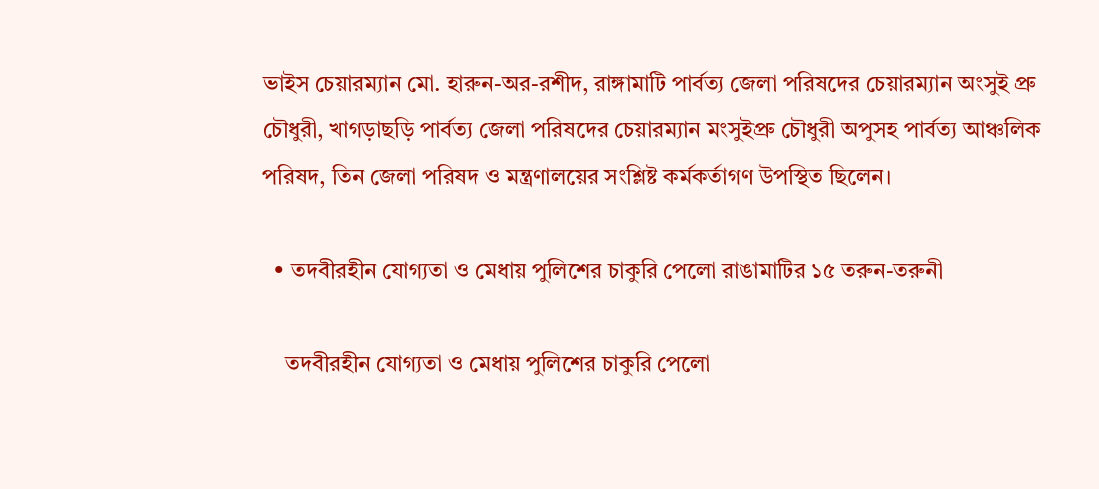ভাইস চেয়ারম্যান মো. হারুন-অর-রশীদ, রাঙ্গামাটি পার্বত্য জেলা পরিষদের চেয়ারম্যান অংসুই প্রু চৌধুরী, খাগড়াছড়ি পার্বত্য জেলা পরিষদের চেয়ারম্যান মংসুইপ্রু চৌধুরী অপুসহ পার্বত্য আঞ্চলিক পরিষদ, তিন জেলা পরিষদ ও মন্ত্রণালয়ের সংশ্লিষ্ট কর্মকর্তাগণ উপস্থিত ছিলেন।

  • তদবীরহীন যোগ্যতা ও মেধায় পুলিশের চাকুরি পেলো রাঙামাটির ১৫ তরুন-তরুনী

    তদবীরহীন যোগ্যতা ও মেধায় পুলিশের চাকুরি পেলো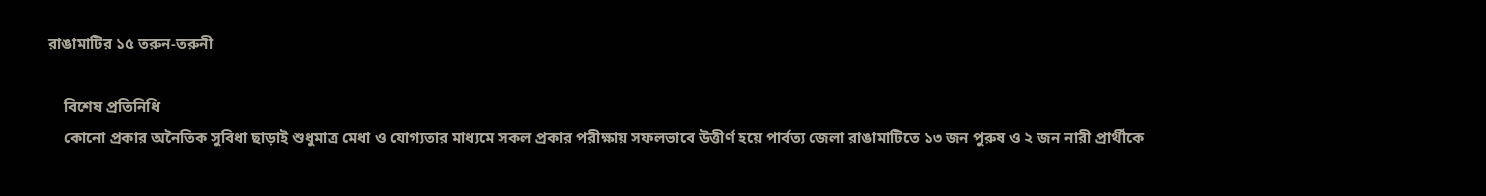রাঙামাটির ১৫ তরুন-তরুনী

    বিশেষ প্রতিনিধি
    কোনো প্রকার অনৈতিক সুবিধা ছাড়াই শুধুমাত্র মেধা ও যোগ্যতার মাধ্যমে সকল প্রকার পরীক্ষায় সফলভাবে উত্তীর্ণ হয়ে পার্বত্য জেলা রাঙামাটিতে ১৩ জন পুরুষ ও ২ জন নারী প্রার্থীকে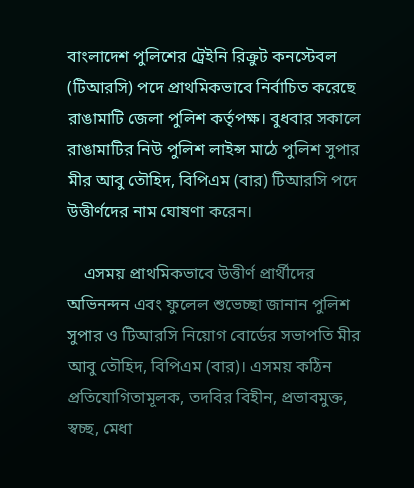বাংলাদেশ পুলিশের ট্রেইনি রিক্রুট কনস্টেবল (টিআরসি) পদে প্রাথমিকভাবে নির্বাচিত করেছে রাঙামাটি জেলা পুলিশ কর্তৃপক্ষ। বুধবার সকালে রাঙামাটির নিউ পুলিশ লাইন্স মাঠে পুলিশ সুপার মীর আবু তৌহিদ, বিপিএম (বার) টিআরসি পদে উত্তীর্ণদের নাম ঘোষণা করেন।

    এসময় প্রাথমিকভাবে উত্তীর্ণ প্রার্থীদের অভিনন্দন এবং ফুলেল শুভেচ্ছা জানান পুলিশ সুপার ও টিআরসি নিয়োগ বোর্ডের সভাপতি মীর আবু তৌহিদ, বিপিএম (বার)। এসময় কঠিন প্রতিযোগিতামূলক, তদবির বিহীন, প্রভাবমুক্ত, স্বচ্ছ, মেধা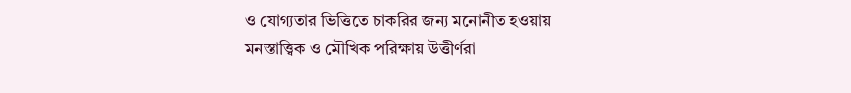ও যোগ্যতার ভিত্তিতে চাকরির জন্য মনোনীত হওয়ায় মনস্তাত্ত্বিক ও মৌখিক পরিক্ষায় উত্তীর্ণরা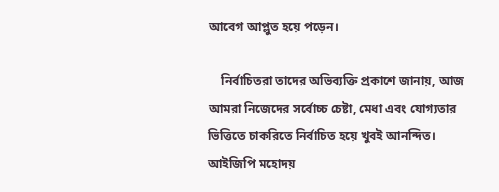আবেগ আপ্লুত হয়ে পড়েন।

    নির্বাচিতরা তাদের অভিব্যক্তি প্রকাশে জানায়, আজ আমরা নিজেদের সর্বোচ্চ চেষ্টা, মেধা এবং যোগ্যতার ভিত্তিতে চাকরিতে নির্বাচিত হয়ে খুবই আনন্দিত। আইজিপি মহোদয়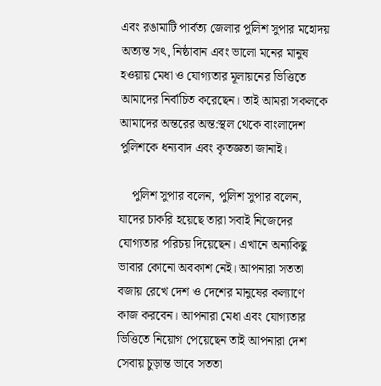এবং রঙামাটি পার্বত্য জেলার পুলিশ সুপার মহোদয় অত্যন্ত সৎ, নিষ্ঠাবান এবং ভালো মনের মানুষ হওয়ায় মেধা ও যোগ্যতার মূলায়নের ভিত্তিতে আমাদের নির্বাচিত করেছেন। তাই আমরা সকলকে আমাদের অন্তরের অন্ত:স্থল থেকে বাংলাদেশ পুলিশকে ধন্যবাদ এবং কৃতজ্ঞতা জানাই।

    পুলিশ সুপার বলেন, পুলিশ সুপার বলেন, যাদের চাকরি হয়েছে তারা সবাই নিজেদের যোগ্যতার পরিচয় দিয়েছেন। এখানে অন্যকিছু ভাবার কোনো অবকাশ নেই। আপনারা সততা বজায় রেখে দেশ ও দেশের মানুষের কল্যাণে কাজ করবেন। আপনারা মেধা এবং যোগ্যতার ভিত্তিতে নিয়োগ পেয়েছেন তাই আপনারা দেশ সেবায় চুড়ান্ত ভাবে সততা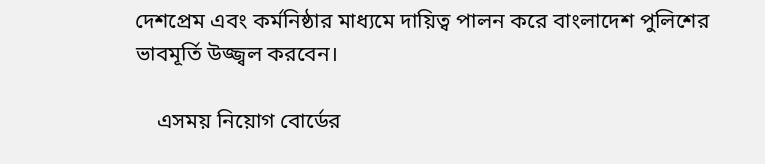দেশপ্রেম এবং কর্মনিষ্ঠার মাধ্যমে দায়িত্ব পালন করে বাংলাদেশ পুলিশের ভাবমূর্তি উজ্জ্বল করবেন।

    এসময় নিয়োগ বোর্ডের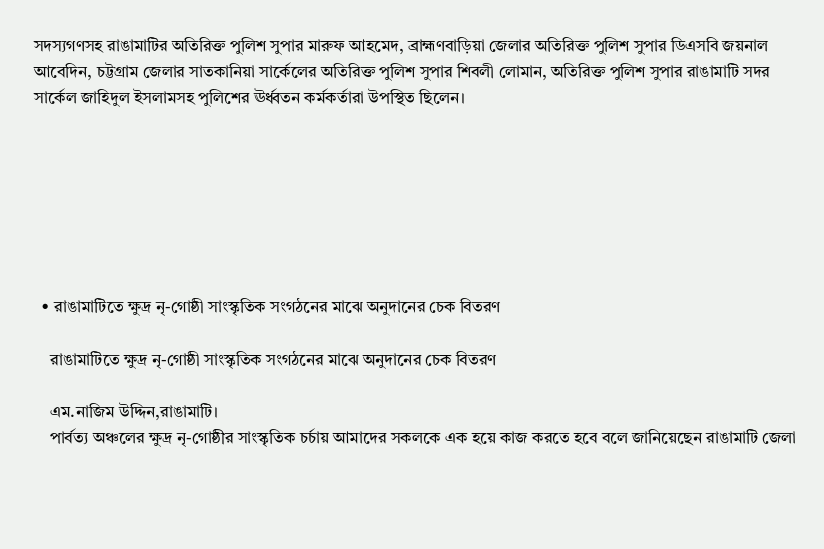সদস্যগণসহ রাঙামাটির অতিরিক্ত পুলিশ সুপার মারুফ আহমেদ, ব্রাহ্মণবাড়িয়া জেলার অতিরিক্ত পুলিশ সুপার ডিএসবি জয়নাল আবেদিন, চট্টগ্রাম জেলার সাতকানিয়া সার্কেলের অতিরিক্ত পুলিশ সুপার শিবলী লোমান, অতিরিক্ত পুলিশ সুপার রাঙামাটি সদর সার্কেল জাহিদুল ইসলামসহ পুলিশের ঊর্ধ্বতন কর্মকর্তারা উপস্থিত ছিলেন।







  • রাঙামাটিতে ক্ষুদ্র নৃ-গোষ্ঠী সাংস্কৃতিক সংগঠনের মাঝে অনুদানের চেক বিতরণ

    রাঙামাটিতে ক্ষুদ্র নৃ-গোষ্ঠী সাংস্কৃতিক সংগঠনের মাঝে অনুদানের চেক বিতরণ

    এম.নাজিম উদ্দিন,রাঙামাটি।
    পার্বত্য অঞ্চলের ক্ষুদ্র নৃ-গোষ্ঠীর সাংস্কৃতিক চর্চায় আমাদের সকলকে এক হয়ে কাজ করতে হবে বলে জানিয়েছেন রাঙামাটি জেলা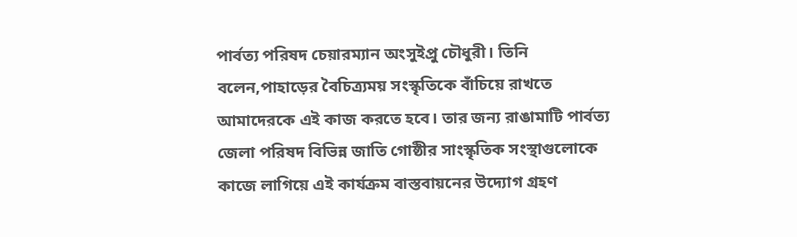পার্বত্য পরিষদ চেয়ারম্যান অংসুইপ্রু চৌধুরী। তিনি বলেন,পাহাড়ের বৈচিত্র্যময় সংস্কৃতিকে বাঁচিয়ে রাখতে আমাদেরকে এই কাজ করতে হবে। তার জন্য রাঙামাটি পার্বত্য জেলা পরিষদ বিভিন্ন জাতি গোষ্ঠীর সাংস্কৃতিক সংস্থাগুলোকে কাজে লাগিয়ে এই কার্যক্রম বাস্তবায়নের উদ্যোগ গ্রহণ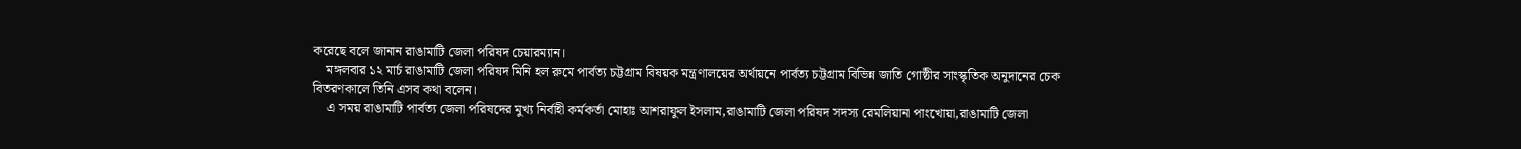করেছে বলে জানান রাঙামাটি জেলা পরিষদ চেয়ারম্যান।
    মঙ্গলবার ১২ মার্চ রাঙামাটি জেলা পরিষদ মিনি হল রুমে পার্বত্য চট্টগ্রাম বিষয়ক মন্ত্রণালয়ের অর্থায়নে পার্বত্য চট্টগ্রাম বিভিন্ন জাতি গোষ্ঠীর সাংস্কৃতিক অনুদানের চেক বিতরণকালে তিনি এসব কথা বলেন।
    এ সময় রাঙামাটি পার্বত্য জেলা পরিষদের মুখ্য নির্বাহী কর্মকর্তা মোহাঃ আশরাফুল ইসলাম,রাঙামাটি জেলা পরিষদ সদস্য রেমলিয়ানা পাংখোয়া,রাঙামাটি জেলা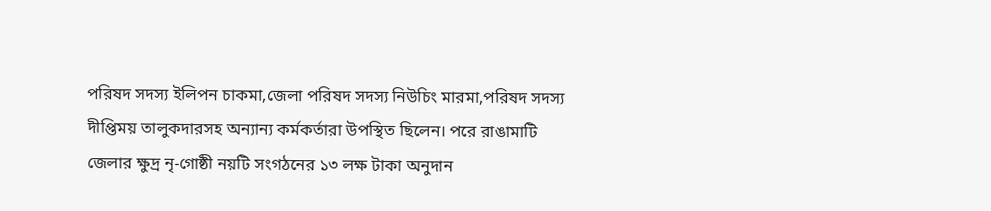পরিষদ সদস্য ইলিপন চাকমা,জেলা পরিষদ সদস্য নিউচিং মারমা,পরিষদ সদস্য দীপ্তিময় তালুকদারসহ অন্যান্য কর্মকর্তারা উপস্থিত ছিলেন। পরে রাঙামাটি জেলার ক্ষুদ্র নৃ-গোষ্ঠী নয়টি সংগঠনের ১৩ লক্ষ টাকা অনুদান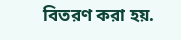বিতরণ করা হয়.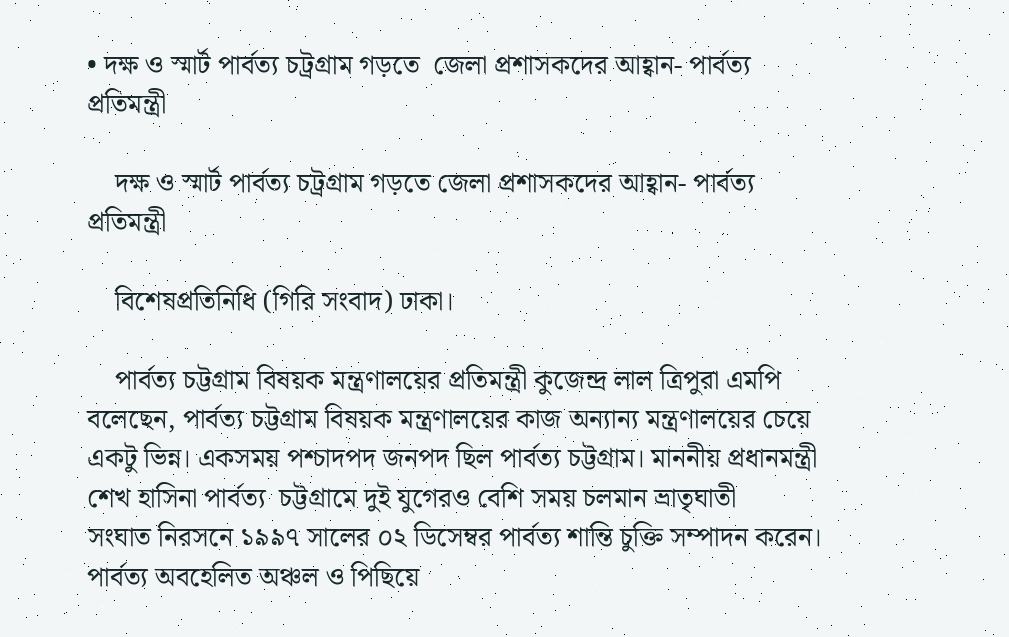• দক্ষ ও স্মার্ট পার্বত্য চট্রগ্রাম গড়তে  জেলা প্রশাসকদের আহ্বান- পার্বত্য প্রতিমন্ত্রী

    দক্ষ ও স্মার্ট পার্বত্য চট্রগ্রাম গড়তে জেলা প্রশাসকদের আহ্বান- পার্বত্য প্রতিমন্ত্রী

    বিশেষপ্রতিনিধি (গিরি সংবাদ) ঢাকা।

    পার্বত্য চট্টগ্রাম বিষয়ক মন্ত্রণালয়ের প্রতিমন্ত্রী কুজেন্দ্র লাল ত্রিপুরা এমপি বলেছেন, পার্বত্য চট্টগ্রাম বিষয়ক মন্ত্রণালয়ের কাজ অন্যান্য মন্ত্রণালয়ের চেয়ে একটু ভিন্ন। একসময় পশ্চাদপদ জনপদ ছিল পার্বত্য চট্টগ্রাম। মাননীয় প্রধানমন্ত্রী শেখ হাসিনা পার্বত্য  চট্টগ্রামে দুই যুগেরও বেশি সময় চলমান ভ্রাতৃঘাতী সংঘাত ‍নিরসনে ১৯৯৭ সালের ০২ ডিসেম্বর পার্বত্য শান্তি চুক্তি সম্পাদন করেন। পার্বত্য অবহেলিত অঞ্চল ও পিছিয়ে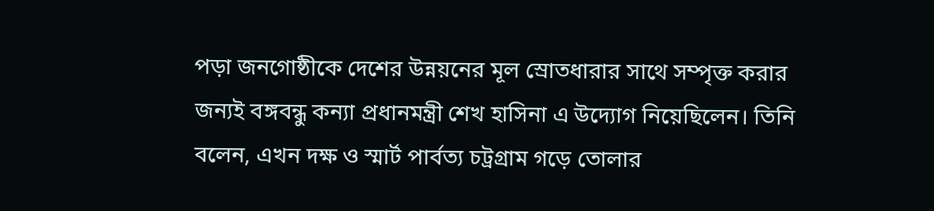পড়া জনগোষ্ঠীকে দেশের উন্নয়নের মূল স্রোতধারার সাথে সম্পৃক্ত করার জন্যই বঙ্গবন্ধু কন্যা প্রধানমন্ত্রী শেখ হাসিনা এ উদ্যোগ নিয়েছিলেন। তিনি বলেন, এখন দক্ষ ও স্মার্ট পার্বত্য চট্রগ্রাম গড়ে তোলার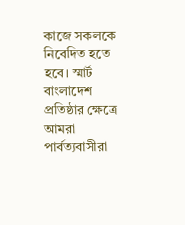কাজে সকলকে নিবেদিত হতে হবে। স্মার্ট বাংলাদেশ প্রতিষ্ঠার ক্ষেত্রে আমরা পার্বত্যবাসীরা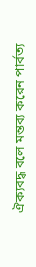ঐক্যবদ্ধ বলে মন্তব্য করেন পার্বত্য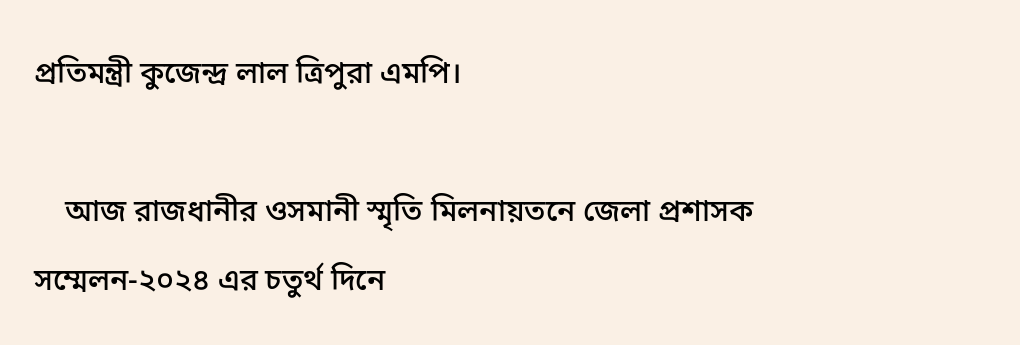প্রতিমন্ত্রী কুজেন্দ্র লাল ত্রিপুরা এমপি।

    আজ রাজধানীর ওসমানী স্মৃতি মিলনায়তনে জেলা প্রশাসক সম্মেলন-২০২৪ এর চতুর্থ দিনে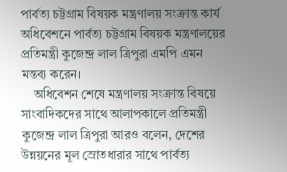পার্বত্য চট্টগ্রাম বিষয়ক মন্ত্রণালয় সংক্রান্ত কার্য অধিবেশনে পার্বত্য চট্টগ্রাম বিষয়ক মন্ত্রণালয়ের প্রতিমন্ত্রী কুজেন্দ্র লাল ত্রিপুরা এমপি এমন মন্তব্য করেন।
    অধিবেশন শেষে মন্ত্রণালয় সংক্রান্ত বিষয়ে সাংবাদিকদের সাথে আলাপকালে প্রতিমন্ত্রী কুজেন্দ্র লাল ত্রিপুরা আরও বলেন, দেশের উন্নয়নের মূল স্রোতধারার সাথে পার্বত্য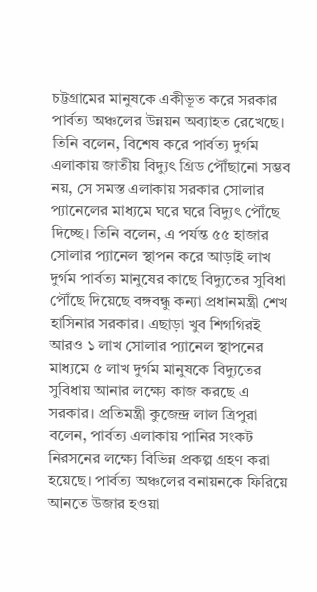চট্টগ্রামের মানুষকে একীভূত করে সরকার পার্বত্য অঞ্চলের উন্নয়ন অব্যাহত রেখেছে। তিনি বলেন, বিশেষ করে পার্বত্য দুর্গম এলাকায় জাতীয় বিদ্যুৎ গ্রিড পৌঁছানো সম্ভব নয়, সে সমস্ত এলাকায় সরকার সোলার প্যানেলের মাধ্যমে ঘরে ঘরে বিদ্যুৎ পৌঁছে দিচ্ছে। তিনি বলেন, এ পর্যন্ত ৫৫ হাজার সোলার প্যানেল স্থাপন করে আড়াই লাখ দুর্গম পার্বত্য মানুষের কাছে বিদ্যুতের সুবিধা পৌঁছে দিয়েছে বঙ্গবন্ধু কন্যা প্রধানমন্ত্রী শেখ হাসিনার সরকার। এছাড়া খুব শিগগিরই আরও ১ লাখ সোলার প্যানেল স্থাপনের মাধ্যমে ৫ লাখ দুর্গম মানুষকে বিদ্যুতের সুবিধায় আনার লক্ষ্যে কাজ করছে এ সরকার। প্রতিমন্ত্রী কুজেন্দ্র লাল ত্রিপুরা বলেন, পার্বত্য এলাকায় পানির সংকট নিরসনের লক্ষ্যে বিভিন্ন প্রকল্প গ্রহণ করা হয়েছে। পার্বত্য অঞ্চলের বনায়নকে ফিরিয়ে আনতে উজার হওয়া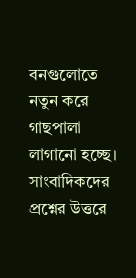বনগুলোতে নতুন করে গাছপালা লাগানো হচ্ছে। সাংবাদিকদের প্রশ্নের উত্তরে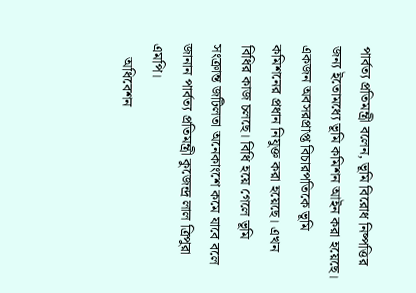পার্বত্য প্রতিমন্ত্রী বলেন, ভূমি বিরোধ নিষ্পত্তির জন্য ইতোমধ্যে ভূমি কমিশন আইন করা হয়েছে। একজন অবসরপ্রাপ্ত বিচারপতিকে ভূমি কমিশনের প্রধান নিযুক্ত করা হয়েছে। এখন বিধির কাজ চলছে। বিধি হয়ে গেলে ভূমি সংক্রান্ত জটিলতা অনেকাংশে কমে যাবে বলে জানান পার্বত্য প্রতিমন্ত্রী কুজেন্দ্র লাল ত্রিপুরা এমপি।
    অধিবেশন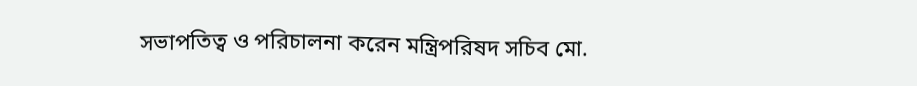সভাপতিত্ব ও পরিচালনা করেন মন্ত্রিপরিষদ সচিব মো.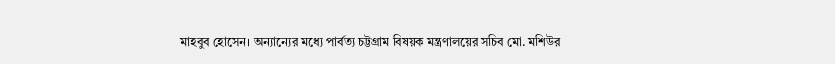মাহবুব হোসেন। অন্যান্যের মধ্যে পার্বত্য চট্টগ্রাম বিষয়ক মন্ত্রণালয়ের সচিব মো. মশিউর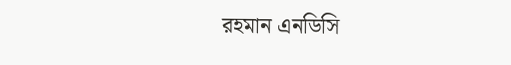রহমান এনডিসি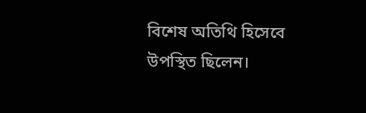বিশেষ অতিথি হিসেবে উপস্থিত ছিলেন।